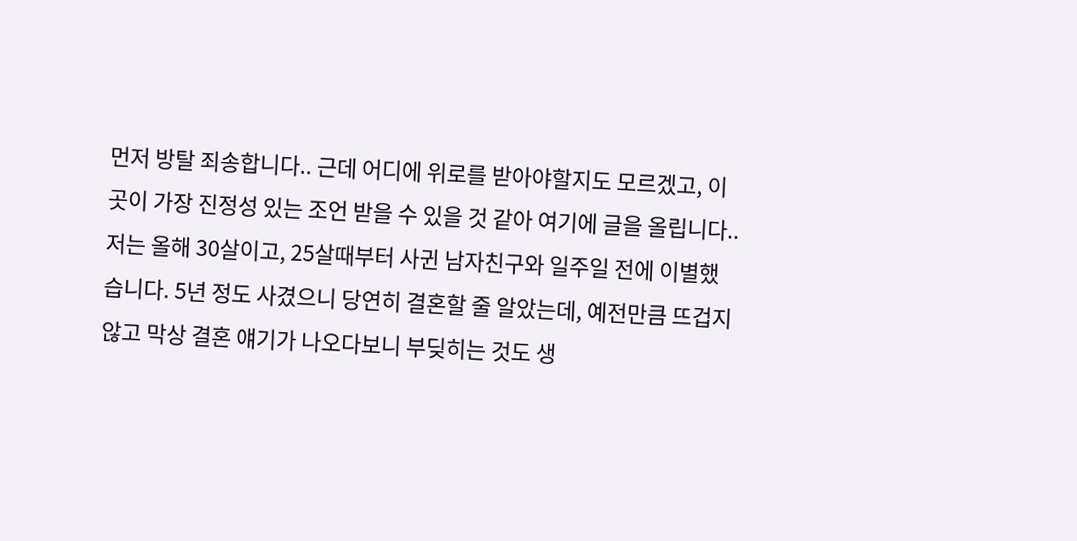먼저 방탈 죄송합니다.. 근데 어디에 위로를 받아야할지도 모르겠고, 이 곳이 가장 진정성 있는 조언 받을 수 있을 것 같아 여기에 글을 올립니다.. 저는 올해 30살이고, 25살때부터 사귄 남자친구와 일주일 전에 이별했습니다. 5년 정도 사겼으니 당연히 결혼할 줄 알았는데, 예전만큼 뜨겁지 않고 막상 결혼 얘기가 나오다보니 부딪히는 것도 생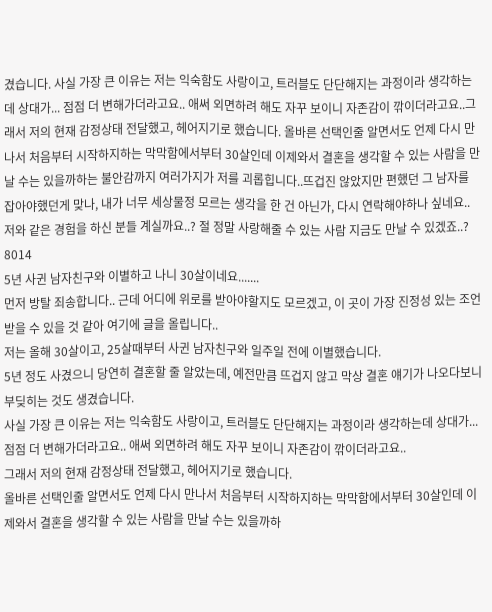겼습니다. 사실 가장 큰 이유는 저는 익숙함도 사랑이고, 트러블도 단단해지는 과정이라 생각하는데 상대가... 점점 더 변해가더라고요.. 애써 외면하려 해도 자꾸 보이니 자존감이 깎이더라고요..그래서 저의 현재 감정상태 전달했고, 헤어지기로 했습니다. 올바른 선택인줄 알면서도 언제 다시 만나서 처음부터 시작하지하는 막막함에서부터 30살인데 이제와서 결혼을 생각할 수 있는 사람을 만날 수는 있을까하는 불안감까지 여러가지가 저를 괴롭힙니다..뜨겁진 않았지만 편했던 그 남자를 잡아야했던게 맞나, 내가 너무 세상물정 모르는 생각을 한 건 아닌가, 다시 연락해야하나 싶네요.. 저와 같은 경험을 하신 분들 계실까요..? 절 정말 사랑해줄 수 있는 사람 지금도 만날 수 있겠죠..? 8014
5년 사귄 남자친구와 이별하고 나니 30살이네요.......
먼저 방탈 죄송합니다.. 근데 어디에 위로를 받아야할지도 모르겠고, 이 곳이 가장 진정성 있는 조언 받을 수 있을 것 같아 여기에 글을 올립니다..
저는 올해 30살이고, 25살때부터 사귄 남자친구와 일주일 전에 이별했습니다.
5년 정도 사겼으니 당연히 결혼할 줄 알았는데, 예전만큼 뜨겁지 않고 막상 결혼 얘기가 나오다보니 부딪히는 것도 생겼습니다.
사실 가장 큰 이유는 저는 익숙함도 사랑이고, 트러블도 단단해지는 과정이라 생각하는데 상대가... 점점 더 변해가더라고요.. 애써 외면하려 해도 자꾸 보이니 자존감이 깎이더라고요..
그래서 저의 현재 감정상태 전달했고, 헤어지기로 했습니다.
올바른 선택인줄 알면서도 언제 다시 만나서 처음부터 시작하지하는 막막함에서부터 30살인데 이제와서 결혼을 생각할 수 있는 사람을 만날 수는 있을까하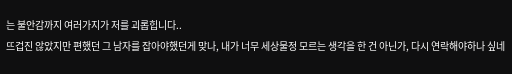는 불안감까지 여러가지가 저를 괴롭힙니다..
뜨겁진 않았지만 편했던 그 남자를 잡아야했던게 맞나, 내가 너무 세상물정 모르는 생각을 한 건 아닌가, 다시 연락해야하나 싶네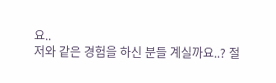요..
저와 같은 경험을 하신 분들 계실까요..? 절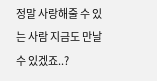정말 사랑해줄 수 있는 사람 지금도 만날 수 있겠죠..?